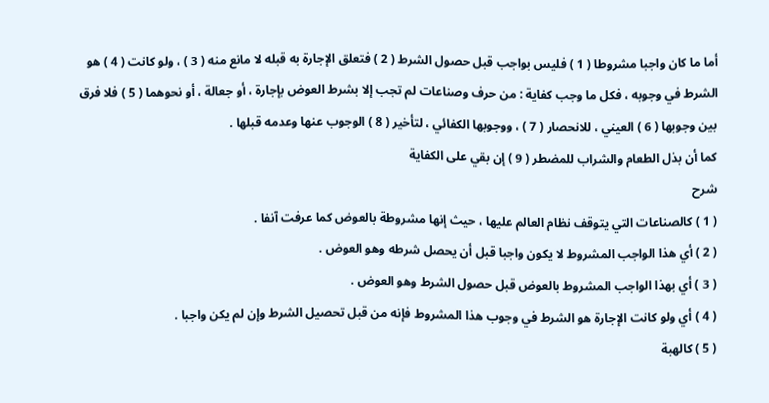أما ما كان واجبا مشروطا ( 1 ) فليس بواجب قبل حصول الشرط ( 2 ) فتعلق الإجارة به قبله لا مانع منه ( 3 ) ، ولو كانت ( 4 ) هو الشرط في وجوبه ، فكل ما وجب كفاية : من حرف وصناعات لم تجب إلا بشرط العوض بإجارة ، أو جعالة ، أو نحوهما ( 5 ) فلا فرق بين وجوبها ( 6 ) العيني ، للانحصار ( 7 ) ، ووجوبها الكفائي ، لتأخير ( 8 ) الوجوب عنها وعدمه قبلها .
كما أن بذل الطعام والشراب للمضطر ( 9 ) إن بقي على الكفاية
شرح
( 1 ) كالصناعات التي يتوقف نظام العالم عليها ، حيث إنها مشروطة بالعوض كما عرفت آنفا .
( 2 ) أي هذا الواجب المشروط لا يكون واجبا قبل أن يحصل شرطه وهو العوض .
( 3 ) أي بهذا الواجب المشروط بالعوض قبل حصول الشرط وهو العوض .
( 4 ) أي ولو كانت الإجارة هو الشرط في وجوب هذا المشروط فإنه من قبل تحصيل الشرط وإن لم يكن واجبا .
( 5 ) كالهبة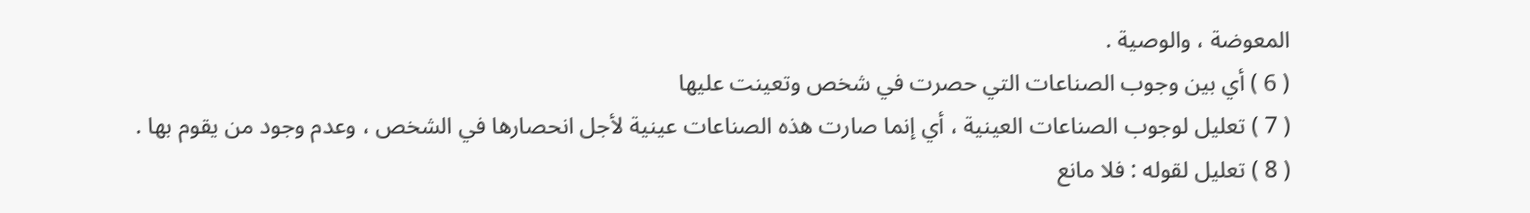المعوضة ، والوصية .
( 6 ) أي بين وجوب الصناعات التي حصرت في شخص وتعينت عليها
( 7 ) تعليل لوجوب الصناعات العينية ، أي إنما صارت هذه الصناعات عينية لأجل انحصارها في الشخص ، وعدم وجود من يقوم بها .
( 8 ) تعليل لقوله : فلا مانع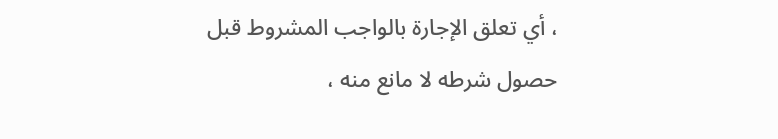، أي تعلق الإجارة بالواجب المشروط قبل حصول شرطه لا مانع منه ،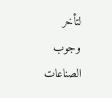لتأخر وجوب الصناعات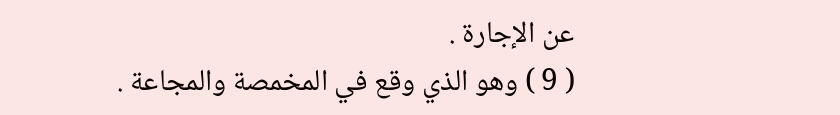عن الإجارة .
( 9 ) وهو الذي وقع في المخمصة والمجاعة .